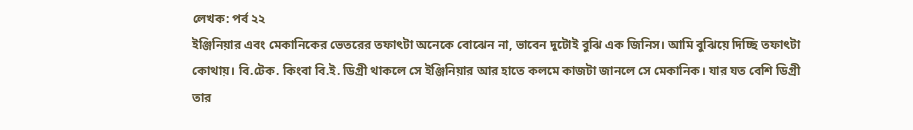লেখক: পর্ব ২২
ইঞ্জিনিয়ার এবং মেকানিকের ভেতরের তফাৎটা অনেকে বোঝেন না, ভাবেন দুটোই বুঝি এক জিনিস। আমি বুঝিয়ে দিচ্ছি তফাৎটা কোথায়। বি.টেক. কিংবা বি.ই. ডিগ্রী থাকলে সে ইঞ্জিনিয়ার আর হাতে কলমে কাজটা জানলে সে মেকানিক। যার যত বেশি ডিগ্রী তার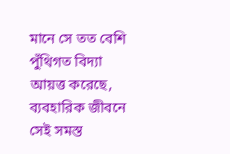মানে সে তত বেশি পুঁথিগত বিদ্যা আয়ত্ত করেছে, ব্যবহারিক জীবনে সেই সমস্ত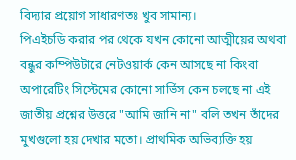বিদ্যার প্রয়োগ সাধারণতঃ খুব সামান্য।
পিএইচডি করার পর থেকে যখন কোনো আত্মীয়ের অথবা বন্ধুর কম্পিউটারে নেটওয়ার্ক কেন আসছে না কিংবা অপারেটিং সিস্টেমের কোনো সার্ভিস কেন চলছে না এই জাতীয় প্রশ্নের উত্তরে "আমি জানি না" বলি তখন তাঁদের মুখগুলো হয় দেখার মতো। প্রাথমিক অভিব্যক্তি হয়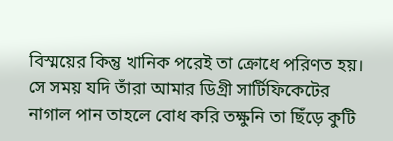বিস্ময়ের কিন্তু খানিক পরেই তা ক্রোধে পরিণত হয়। সে সময় যদি তাঁরা আমার ডিগ্রী সার্টিফিকেটের নাগাল পান তাহলে বোধ করি তক্ষুনি তা ছিঁড়ে কুটি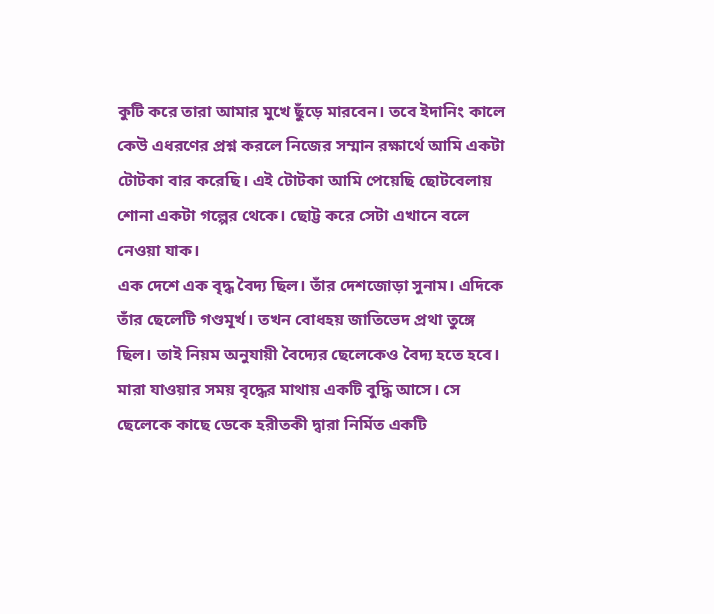কুটি করে তারা আমার মুখে ছুঁড়ে মারবেন। তবে ইদানিং কালে কেউ এধরণের প্রশ্ন করলে নিজের সম্মান রক্ষার্থে আমি একটা টোটকা বার করেছি। এই টোটকা আমি পেয়েছি ছোটবেলায় শোনা একটা গল্পের থেকে। ছোট্ট করে সেটা এখানে বলে নেওয়া যাক।
এক দেশে এক বৃদ্ধ বৈদ্য ছিল। তাঁর দেশজোড়া সুনাম। এদিকে তাঁর ছেলেটি গণ্ডমূর্খ। তখন বোধহয় জাতিভেদ প্রথা তুঙ্গে ছিল। তাই নিয়ম অনুযায়ী বৈদ্যের ছেলেকেও বৈদ্য হতে হবে। মারা যাওয়ার সময় বৃদ্ধের মাথায় একটি বুদ্ধি আসে। সে ছেলেকে কাছে ডেকে হরীতকী দ্বারা নির্মিত একটি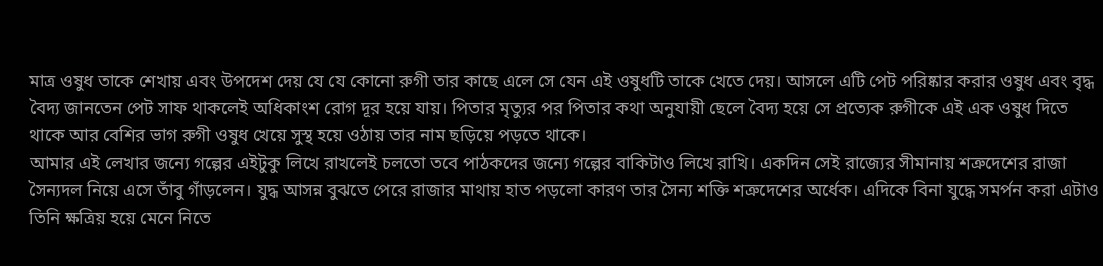মাত্র ওষুধ তাকে শেখায় এবং উপদেশ দেয় যে যে কোনো রুগী তার কাছে এলে সে যেন এই ওষুধটি তাকে খেতে দেয়। আসলে এটি পেট পরিষ্কার করার ওষুধ এবং বৃদ্ধ বৈদ্য জানতেন পেট সাফ থাকলেই অধিকাংশ রোগ দূর হয়ে যায়। পিতার মৃত্যুর পর পিতার কথা অনুযায়ী ছেলে বৈদ্য হয়ে সে প্রত্যেক রুগীকে এই এক ওষুধ দিতে থাকে আর বেশির ভাগ রুগী ওষুধ খেয়ে সুস্থ হয়ে ওঠায় তার নাম ছড়িয়ে পড়তে থাকে।
আমার এই লেখার জন্যে গল্পের এইটুকু লিখে রাখলেই চলতো তবে পাঠকদের জন্যে গল্পের বাকিটাও লিখে রাখি। একদিন সেই রাজ্যের সীমানায় শত্রুদেশের রাজা সৈন্যদল নিয়ে এসে তাঁবু গাঁড়লেন। যুদ্ধ আসন্ন বুঝতে পেরে রাজার মাথায় হাত পড়লো কারণ তার সৈন্য শক্তি শত্রুদেশের অর্ধেক। এদিকে বিনা যুদ্ধে সমর্পন করা এটাও তিনি ক্ষত্রিয় হয়ে মেনে নিতে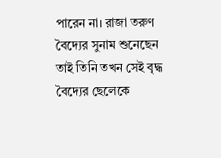পারেন না। রাজা তরুণ বৈদ্যের সুনাম শুনেছেন তাই তিনি তখন সেই বৃদ্ধ বৈদ্যের ছেলেকে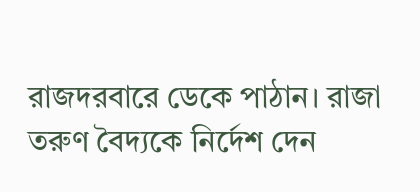রাজদরবারে ডেকে পাঠান। রাজা তরুণ বৈদ্যকে নির্দেশ দেন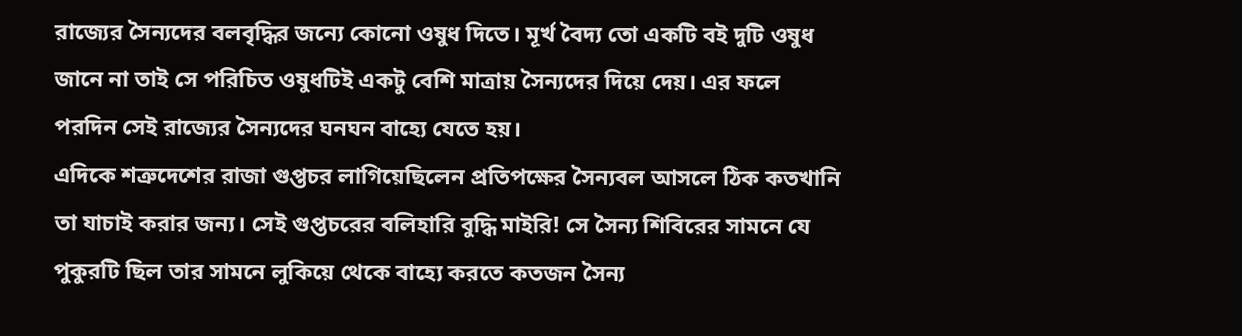রাজ্যের সৈন্যদের বলবৃদ্ধির জন্যে কোনো ওষুধ দিতে। মূর্খ বৈদ্য তো একটি বই দুটি ওষুধ জানে না তাই সে পরিচিত ওষুধটিই একটু বেশি মাত্রায় সৈন্যদের দিয়ে দেয়। এর ফলে পরদিন সেই রাজ্যের সৈন্যদের ঘনঘন বাহ্যে যেতে হয়।
এদিকে শত্রুদেশের রাজা গুপ্তচর লাগিয়েছিলেন প্রতিপক্ষের সৈন্যবল আসলে ঠিক কতখানি তা যাচাই করার জন্য। সেই গুপ্তচরের বলিহারি বুদ্ধি মাইরি! সে সৈন্য শিবিরের সামনে যে পুকুরটি ছিল তার সামনে লুকিয়ে থেকে বাহ্যে করতে কতজন সৈন্য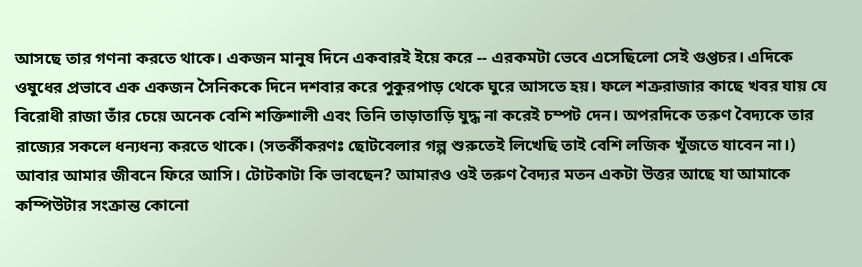আসছে তার গণনা করতে থাকে। একজন মানুষ দিনে একবারই ইয়ে করে -- এরকমটা ভেবে এসেছিলো সেই গুপ্তচর। এদিকে ওষুধের প্রভাবে এক একজন সৈনিককে দিনে দশবার করে পুকুরপাড় থেকে ঘুরে আসতে হয়। ফলে শত্রুরাজার কাছে খবর যায় যে বিরোধী রাজা তাঁর চেয়ে অনেক বেশি শক্তিশালী এবং তিনি তাড়াতাড়ি যুদ্ধ না করেই চম্পট দেন। অপরদিকে তরুণ বৈদ্যকে তার রাজ্যের সকলে ধন্যধন্য করতে থাকে। (সতর্কীকরণঃ ছোটবেলার গল্প শুরুতেই লিখেছি তাই বেশি লজিক খুঁজতে যাবেন না।)
আবার আমার জীবনে ফিরে আসি। টোটকাটা কি ভাবছেন? আমারও ওই তরুণ বৈদ্যর মতন একটা উত্তর আছে যা আমাকে কম্পিউটার সংক্রান্ত কোনো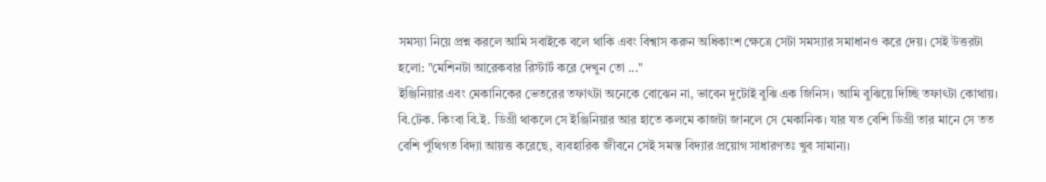সমস্যা নিয়ে প্রশ্ন করলে আমি সবাইকে বলে থাকি এবং বিশ্বাস করুন অধিকাংশ ক্ষেত্রে সেটা সমস্যার সমাধানও করে দেয়। সেই উত্তরটা হলো: "মেশিনটা আরেকবার রিস্টার্ট করে দেখুন তো ..."
ইঞ্জিনিয়ার এবং মেকানিকের ভেতরের তফাৎটা অনেকে বোঝেন না, ভাবেন দুটোই বুঝি এক জিনিস। আমি বুঝিয়ে দিচ্ছি তফাৎটা কোথায়। বি.টেক. কিংবা বি.ই. ডিগ্রী থাকলে সে ইঞ্জিনিয়ার আর হাতে কলমে কাজটা জানলে সে মেকানিক। যার যত বেশি ডিগ্রী তার মানে সে তত বেশি পুঁথিগত বিদ্যা আয়ত্ত করেছে, ব্যবহারিক জীবনে সেই সমস্ত বিদ্যার প্রয়োগ সাধারণতঃ খুব সামান্য।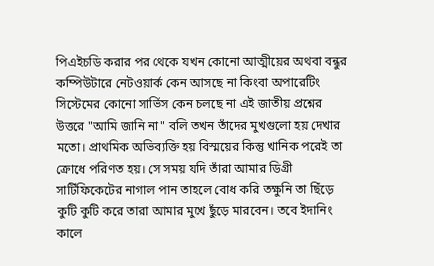পিএইচডি করার পর থেকে যখন কোনো আত্মীয়ের অথবা বন্ধুর কম্পিউটারে নেটওয়ার্ক কেন আসছে না কিংবা অপারেটিং সিস্টেমের কোনো সার্ভিস কেন চলছে না এই জাতীয় প্রশ্নের উত্তরে "আমি জানি না" বলি তখন তাঁদের মুখগুলো হয় দেখার মতো। প্রাথমিক অভিব্যক্তি হয় বিস্ময়ের কিন্তু খানিক পরেই তা ক্রোধে পরিণত হয়। সে সময় যদি তাঁরা আমার ডিগ্রী সার্টিফিকেটের নাগাল পান তাহলে বোধ করি তক্ষুনি তা ছিঁড়ে কুটি কুটি করে তারা আমার মুখে ছুঁড়ে মারবেন। তবে ইদানিং কালে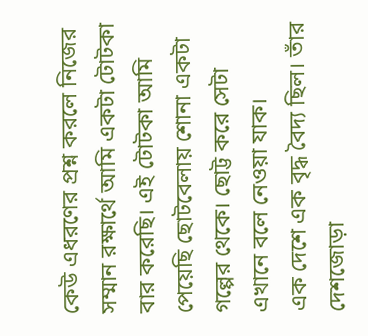কেউ এধরণের প্রশ্ন করলে নিজের সম্মান রক্ষার্থে আমি একটা টোটকা বার করেছি। এই টোটকা আমি পেয়েছি ছোটবেলায় শোনা একটা গল্পের থেকে। ছোট্ট করে সেটা এখানে বলে নেওয়া যাক।
এক দেশে এক বৃদ্ধ বৈদ্য ছিল। তাঁর দেশজোড়া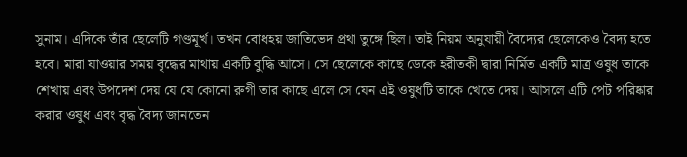সুনাম। এদিকে তাঁর ছেলেটি গণ্ডমূর্খ। তখন বোধহয় জাতিভেদ প্রথা তুঙ্গে ছিল। তাই নিয়ম অনুযায়ী বৈদ্যের ছেলেকেও বৈদ্য হতে হবে। মারা যাওয়ার সময় বৃদ্ধের মাথায় একটি বুদ্ধি আসে। সে ছেলেকে কাছে ডেকে হরীতকী দ্বারা নির্মিত একটি মাত্র ওষুধ তাকে শেখায় এবং উপদেশ দেয় যে যে কোনো রুগী তার কাছে এলে সে যেন এই ওষুধটি তাকে খেতে দেয়। আসলে এটি পেট পরিষ্কার করার ওষুধ এবং বৃদ্ধ বৈদ্য জানতেন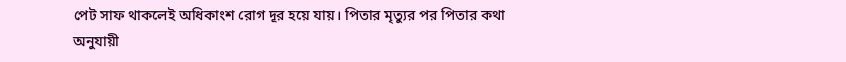পেট সাফ থাকলেই অধিকাংশ রোগ দূর হয়ে যায়। পিতার মৃত্যুর পর পিতার কথা অনুযায়ী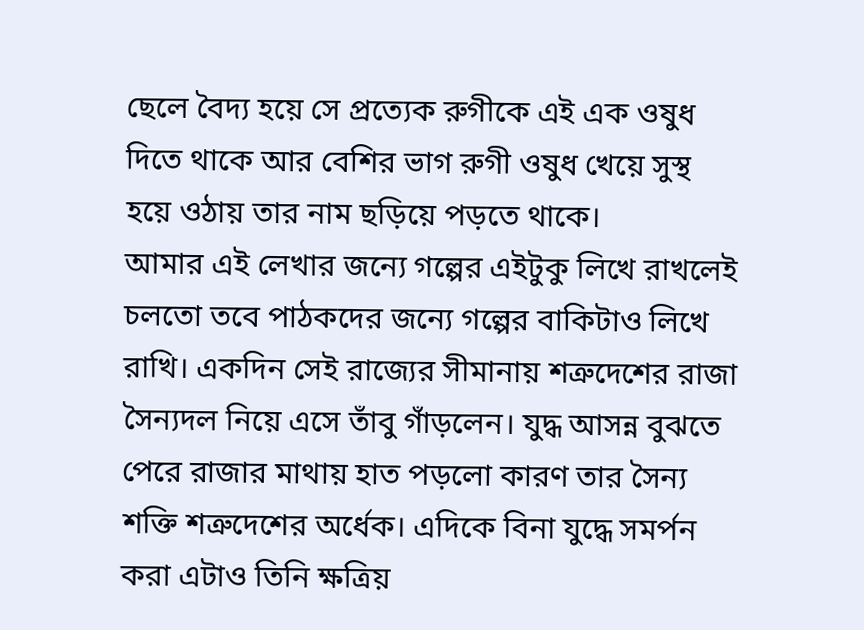ছেলে বৈদ্য হয়ে সে প্রত্যেক রুগীকে এই এক ওষুধ দিতে থাকে আর বেশির ভাগ রুগী ওষুধ খেয়ে সুস্থ হয়ে ওঠায় তার নাম ছড়িয়ে পড়তে থাকে।
আমার এই লেখার জন্যে গল্পের এইটুকু লিখে রাখলেই চলতো তবে পাঠকদের জন্যে গল্পের বাকিটাও লিখে রাখি। একদিন সেই রাজ্যের সীমানায় শত্রুদেশের রাজা সৈন্যদল নিয়ে এসে তাঁবু গাঁড়লেন। যুদ্ধ আসন্ন বুঝতে পেরে রাজার মাথায় হাত পড়লো কারণ তার সৈন্য শক্তি শত্রুদেশের অর্ধেক। এদিকে বিনা যুদ্ধে সমর্পন করা এটাও তিনি ক্ষত্রিয়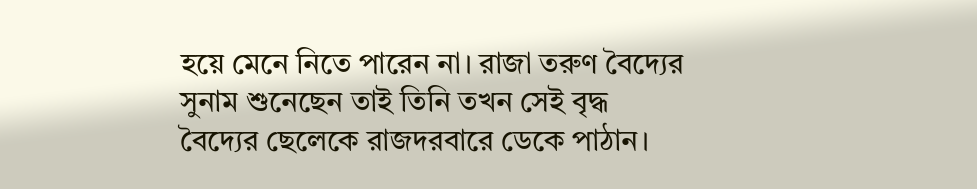হয়ে মেনে নিতে পারেন না। রাজা তরুণ বৈদ্যের সুনাম শুনেছেন তাই তিনি তখন সেই বৃদ্ধ বৈদ্যের ছেলেকে রাজদরবারে ডেকে পাঠান।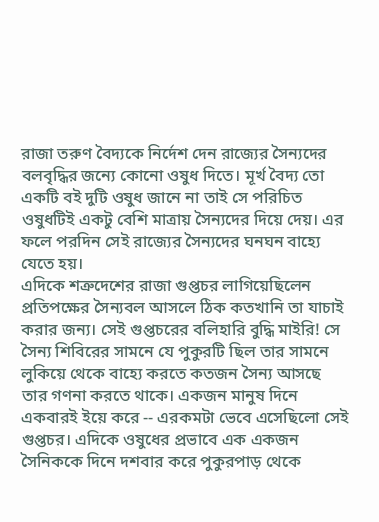রাজা তরুণ বৈদ্যকে নির্দেশ দেন রাজ্যের সৈন্যদের বলবৃদ্ধির জন্যে কোনো ওষুধ দিতে। মূর্খ বৈদ্য তো একটি বই দুটি ওষুধ জানে না তাই সে পরিচিত ওষুধটিই একটু বেশি মাত্রায় সৈন্যদের দিয়ে দেয়। এর ফলে পরদিন সেই রাজ্যের সৈন্যদের ঘনঘন বাহ্যে যেতে হয়।
এদিকে শত্রুদেশের রাজা গুপ্তচর লাগিয়েছিলেন প্রতিপক্ষের সৈন্যবল আসলে ঠিক কতখানি তা যাচাই করার জন্য। সেই গুপ্তচরের বলিহারি বুদ্ধি মাইরি! সে সৈন্য শিবিরের সামনে যে পুকুরটি ছিল তার সামনে লুকিয়ে থেকে বাহ্যে করতে কতজন সৈন্য আসছে তার গণনা করতে থাকে। একজন মানুষ দিনে একবারই ইয়ে করে -- এরকমটা ভেবে এসেছিলো সেই গুপ্তচর। এদিকে ওষুধের প্রভাবে এক একজন সৈনিককে দিনে দশবার করে পুকুরপাড় থেকে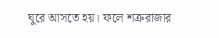ঘুরে আসতে হয়। ফলে শত্রুরাজার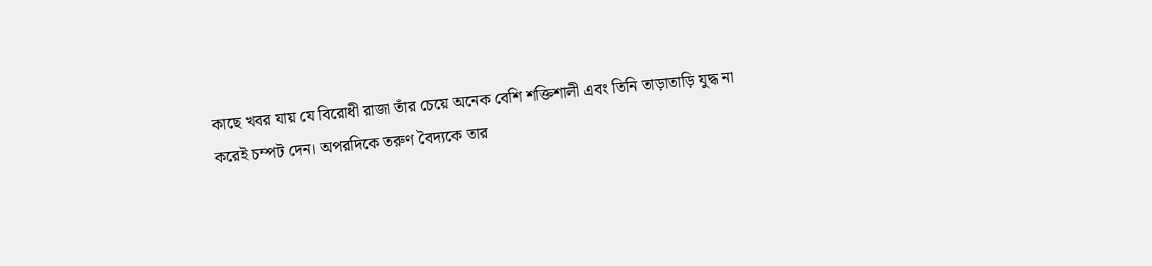কাছে খবর যায় যে বিরোধী রাজা তাঁর চেয়ে অনেক বেশি শক্তিশালী এবং তিনি তাড়াতাড়ি যুদ্ধ না করেই চম্পট দেন। অপরদিকে তরুণ বৈদ্যকে তার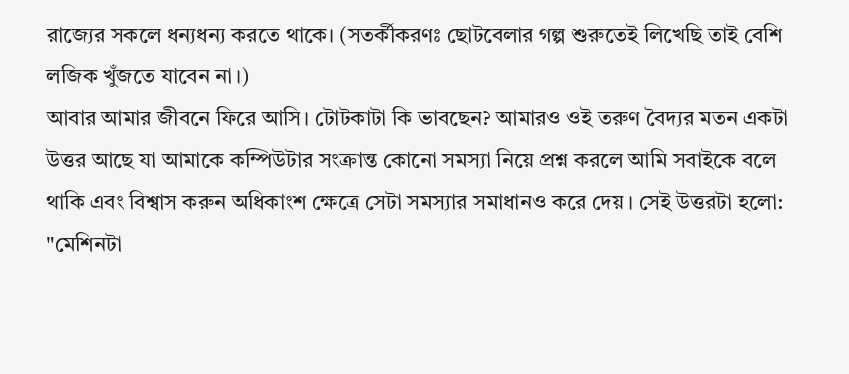রাজ্যের সকলে ধন্যধন্য করতে থাকে। (সতর্কীকরণঃ ছোটবেলার গল্প শুরুতেই লিখেছি তাই বেশি লজিক খুঁজতে যাবেন না।)
আবার আমার জীবনে ফিরে আসি। টোটকাটা কি ভাবছেন? আমারও ওই তরুণ বৈদ্যর মতন একটা উত্তর আছে যা আমাকে কম্পিউটার সংক্রান্ত কোনো সমস্যা নিয়ে প্রশ্ন করলে আমি সবাইকে বলে থাকি এবং বিশ্বাস করুন অধিকাংশ ক্ষেত্রে সেটা সমস্যার সমাধানও করে দেয়। সেই উত্তরটা হলো: "মেশিনটা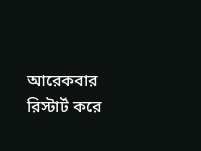আরেকবার রিস্টার্ট করে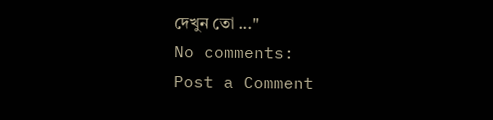দেখুন তো ..."
No comments:
Post a Comment